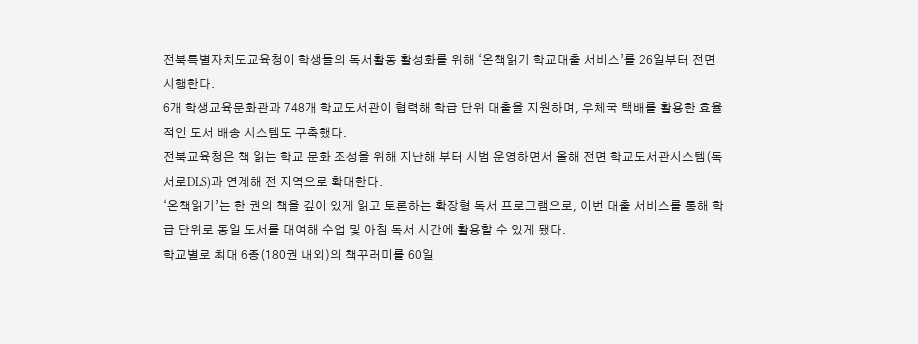전북특별자치도교육청이 학생들의 독서활동 활성화를 위해 ‘온책읽기 학교대출 서비스’를 26일부터 전면 시행한다.
6개 학생교육문화관과 748개 학교도서관이 협력해 학급 단위 대출을 지원하며, 우체국 택배를 활용한 효율적인 도서 배송 시스템도 구축했다.
전북교육청은 책 읽는 학교 문화 조성을 위해 지난해 부터 시범 운영하면서 올해 전면 학교도서관시스템(독서로DLS)과 연계해 전 지역으로 확대한다.
‘온책읽기’는 한 권의 책을 깊이 있게 읽고 토론하는 확장형 독서 프로그램으로, 이번 대출 서비스를 통해 학급 단위로 동일 도서를 대여해 수업 및 아침 독서 시간에 활용할 수 있게 됐다.
학교별로 최대 6종(180권 내외)의 책꾸러미를 60일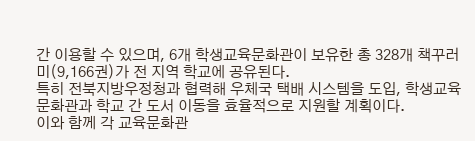간 이용할 수 있으며, 6개 학생교육문화관이 보유한 총 328개 책꾸러미(9,166권)가 전 지역 학교에 공유된다.
특히 전북지방우정청과 협력해 우체국 택배 시스템을 도입, 학생교육문화관과 학교 간 도서 이동을 효율적으로 지원할 계획이다.
이와 함께 각 교육문화관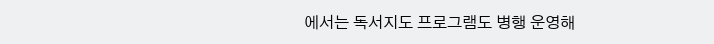에서는 독서지도 프로그램도 병행 운영해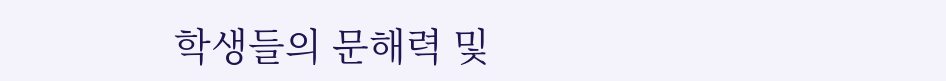학생들의 문해력 및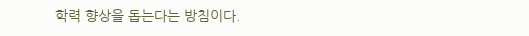학력 향상을 돕는다는 방침이다.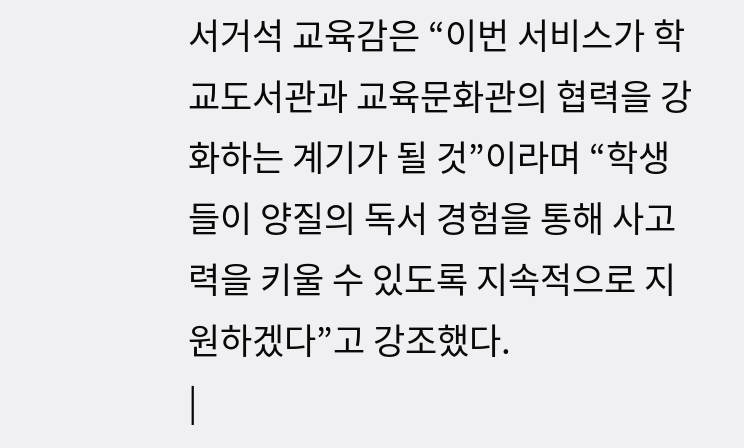서거석 교육감은 “이번 서비스가 학교도서관과 교육문화관의 협력을 강화하는 계기가 될 것”이라며 “학생들이 양질의 독서 경험을 통해 사고력을 키울 수 있도록 지속적으로 지원하겠다”고 강조했다.
|